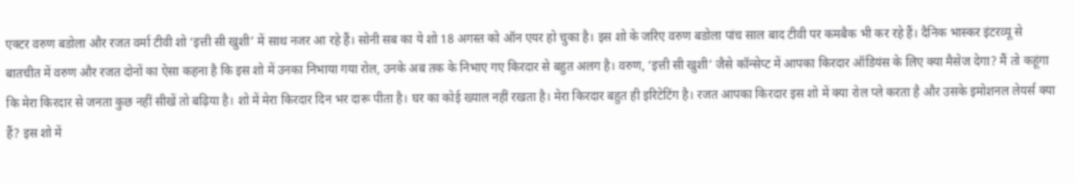एक्टर वरुण बडोला और रजत वर्मा टीवी शो ‘इत्ती सी खुशी’ में साथ नजर आ रहे हैं। सोनी सब का ये शो 18 अगस्त को ऑन एयर हो चुका है। इस शो के जरिए वरुण बडोला पांच साल बाद टीवी पर कमबैक भी कर रहे हैं। दैनिक भास्कर इंटरव्यू से बातचीत में वरुण और रजत दोनों का ऐसा कहना है कि इस शो में उनका निभाया गया रोल, उनके अब तक के निभाए गए किरदार से बहुत अलग है। वरुण, ‘इत्ती सी खुशी’ जैसे कॉन्सेप्ट में आपका किरदार ऑडियंस के लिए क्या मैसेज देगा? मैं तो कहूंगा कि मेरा किरदार से जनता कुछ नहीं सीखें तो बढ़िया है। शो में मेरा किरदार दिन भर दारू पीता है। घर का कोई ख्याल नहीं रखता है। मेरा किरदार बहुत ही इरिटेटिंग है। रजत आपका किरदार इस शो में क्या रोल प्ले करता है और उसके इमोशनल लेयर्स क्या हैं? इस शो में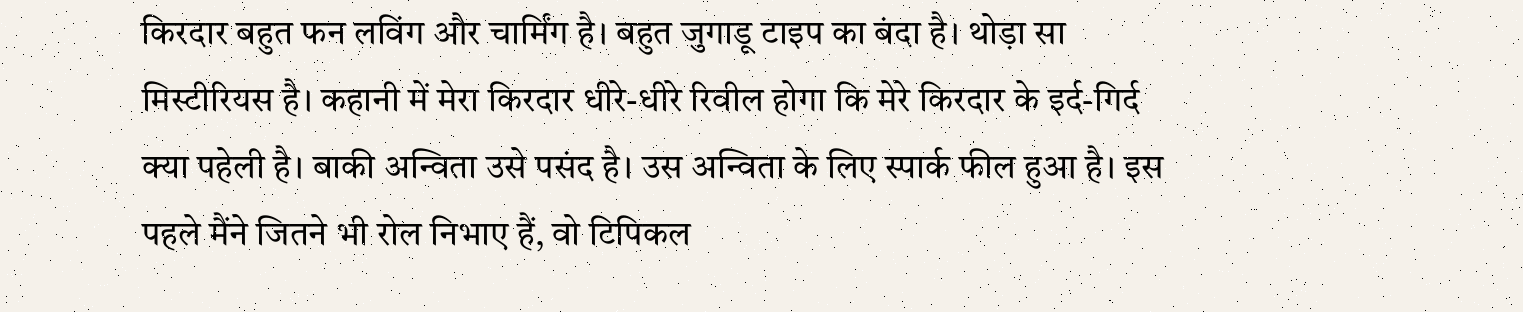किरदार बहुत फन लविंग और चार्मिंग है। बहुत जुगाडू टाइप का बंदा है। थोड़ा सा मिस्टीरियस है। कहानी में मेरा किरदार धीरे-धीरे रिवील होगा कि मेरे किरदार के इर्द-गिर्द क्या पहेली है। बाकी अन्विता उसे पसंद है। उस अन्विता के लिए स्पार्क फील हुआ है। इस पहले मैंने जितने भी रोल निभाए हैं, वो टिपिकल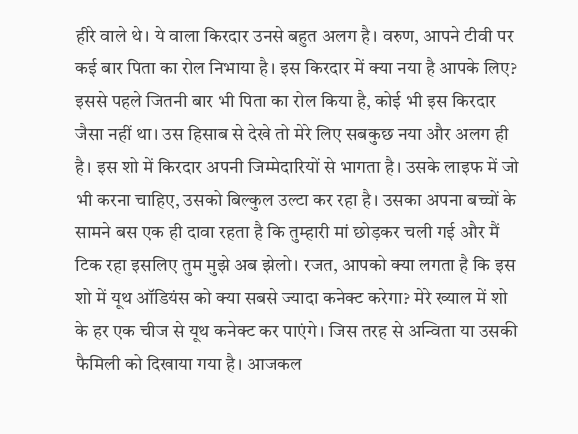हीरे वाले थे। ये वाला किरदार उनसे बहुत अलग है। वरुण, आपने टीवी पर कई बार पिता का रोल निभाया है। इस किरदार में क्या नया है आपके लिए? इससे पहले जितनी बार भी पिता का रोल किया है, कोई भी इस किरदार जैसा नहीं था। उस हिसाब से देखे तो मेरे लिए सबकुछ नया और अलग ही है। इस शो में किरदार अपनी जिम्मेदारियों से भागता है। उसके लाइफ में जो भी करना चाहिए, उसको बिल्कुल उल्टा कर रहा है। उसका अपना बच्चों के सामने बस एक ही दावा रहता है कि तुम्हारी मां छोड़कर चली गई और मैं टिक रहा इसलिए तुम मुझे अब झेलो। रजत, आपको क्या लगता है कि इस शो में यूथ ऑडियंस को क्या सबसे ज्यादा कनेक्ट करेगा? मेरे ख्याल में शो के हर एक चीज से यूथ कनेक्ट कर पाएंगे। जिस तरह से अन्विता या उसकी फैमिली को दिखाया गया है। आजकल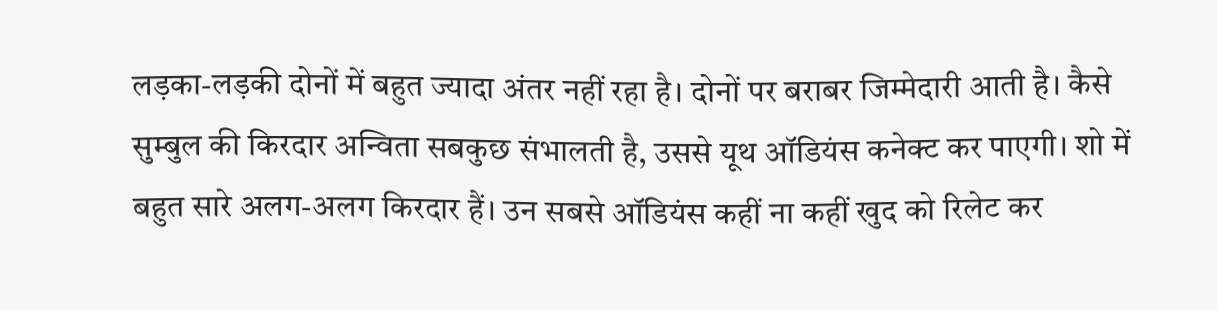लड़का-लड़की दोनों में बहुत ज्यादा अंतर नहीं रहा है। दोनों पर बराबर जिम्मेदारी आती है। कैसे सुम्बुल की किरदार अन्विता सबकुछ संभालती है, उससे यूथ ऑडियंस कनेक्ट कर पाएगी। शो में बहुत सारे अलग-अलग किरदार हैं। उन सबसे ऑडियंस कहीं ना कहीं खुद को रिलेट कर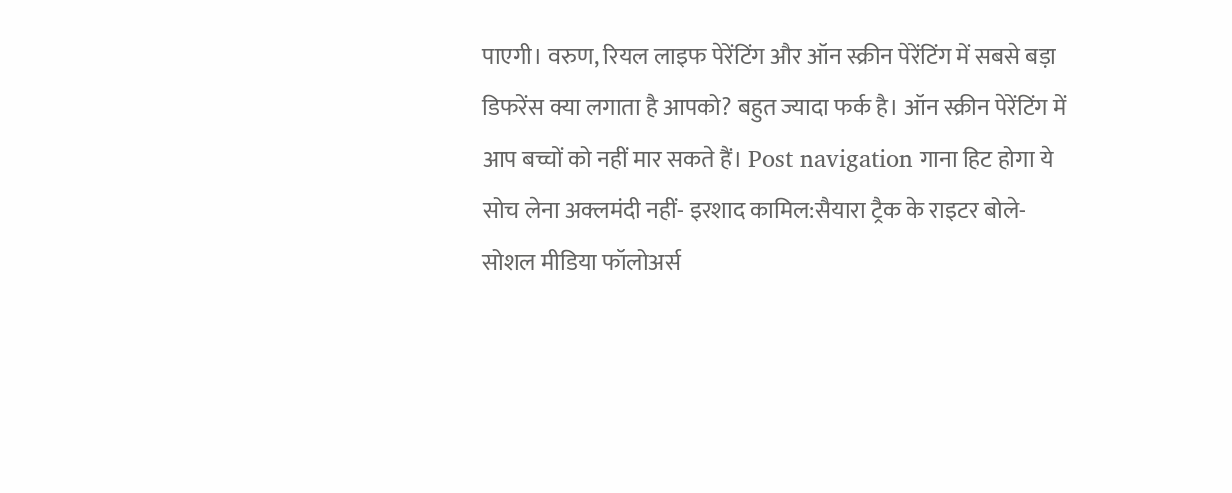पाएगी। वरुण, रियल लाइफ पेरेंटिंग और ऑन स्क्रीन पेरेंटिंग में सबसे बड़ा डिफरेंस क्या लगाता है आपको? बहुत ज्यादा फर्क है। ऑन स्क्रीन पेरेंटिंग में आप बच्चों को नहीं मार सकते हैं। Post navigation गाना हिट होगा ये सोच लेना अक्लमंदी नहीं- इरशाद कामिल:सैयारा ट्रैक के राइटर बोले- सोशल मीडिया फॉलोअर्स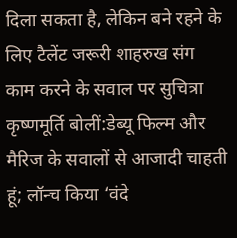दिला सकता है, लेकिन बने रहने के लिए टैलेंट जरूरी शाहरुख संग काम करने के सवाल पर सुचित्रा कृष्णमूर्ति बोलीं:डेब्यू फिल्म और मैरिज के सवालों से आजादी चाहती हूं; लॉन्च किया ‘वंदे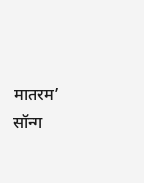मातरम’ सॉन्ग